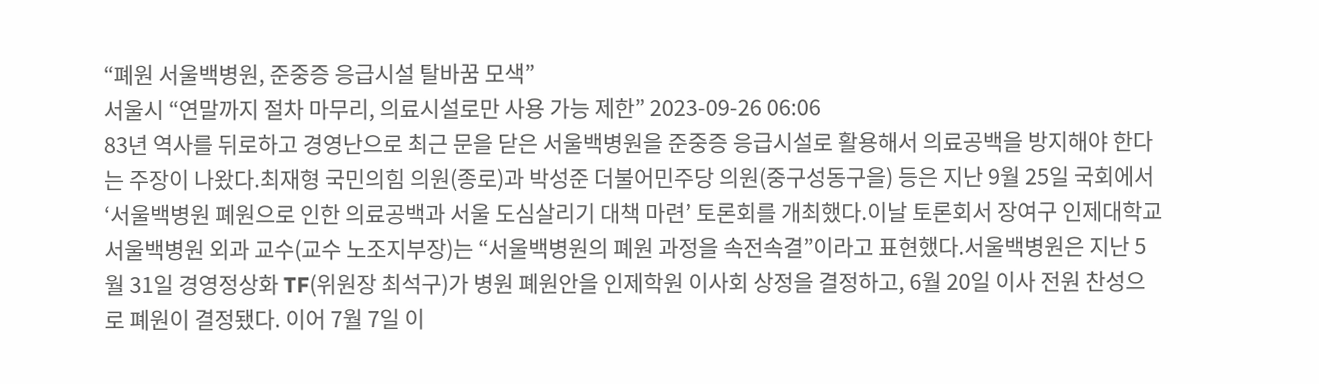“폐원 서울백병원, 준중증 응급시설 탈바꿈 모색”
서울시 “연말까지 절차 마무리, 의료시설로만 사용 가능 제한” 2023-09-26 06:06
83년 역사를 뒤로하고 경영난으로 최근 문을 닫은 서울백병원을 준중증 응급시설로 활용해서 의료공백을 방지해야 한다는 주장이 나왔다.최재형 국민의힘 의원(종로)과 박성준 더불어민주당 의원(중구성동구을) 등은 지난 9월 25일 국회에서 ‘서울백병원 폐원으로 인한 의료공백과 서울 도심살리기 대책 마련’ 토론회를 개최했다.이날 토론회서 장여구 인제대학교 서울백병원 외과 교수(교수 노조지부장)는 “서울백병원의 폐원 과정을 속전속결”이라고 표현했다.서울백병원은 지난 5월 31일 경영정상화 TF(위원장 최석구)가 병원 폐원안을 인제학원 이사회 상정을 결정하고, 6월 20일 이사 전원 찬성으로 폐원이 결정됐다. 이어 7월 7일 이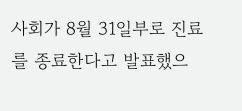사회가 8월 31일부로 진료를 종료한다고 발표했으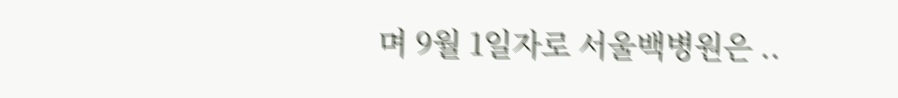며 9월 1일자로 서울백병원은 ..